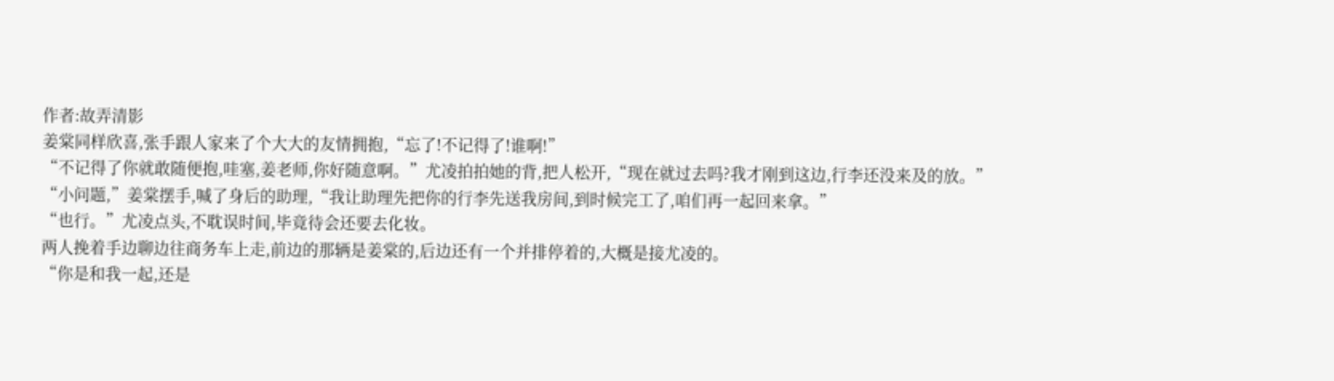作者:故弄清影
姜棠同样欣喜,张手跟人家来了个大大的友情拥抱,“忘了!不记得了!谁啊!”
“不记得了你就敢随便抱,哇塞,姜老师,你好随意啊。”尤凌拍拍她的背,把人松开,“现在就过去吗?我才刚到这边,行李还没来及的放。”
“小问题,”姜棠摆手,喊了身后的助理,“我让助理先把你的行李先送我房间,到时候完工了,咱们再一起回来拿。”
“也行。”尤凌点头,不耽误时间,毕竟待会还要去化妆。
两人挽着手边聊边往商务车上走,前边的那辆是姜棠的,后边还有一个并排停着的,大概是接尤凌的。
“你是和我一起,还是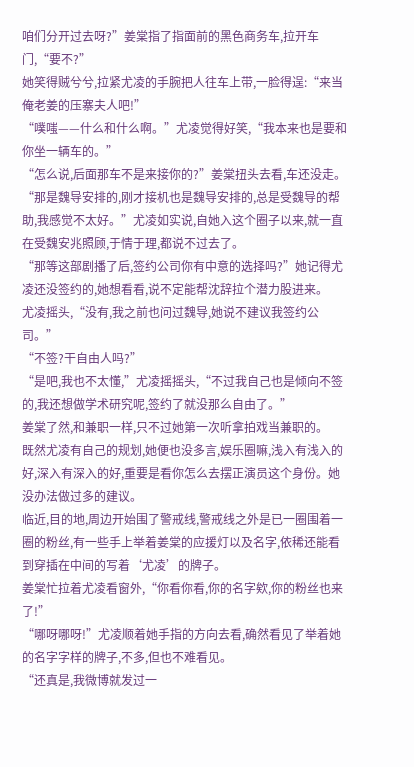咱们分开过去呀?”姜棠指了指面前的黑色商务车,拉开车门,“要不?”
她笑得贼兮兮,拉紧尤凌的手腕把人往车上带,一脸得逞:“来当俺老姜的压寨夫人吧!”
“噗嗤——什么和什么啊。”尤凌觉得好笑,“我本来也是要和你坐一辆车的。”
“怎么说,后面那车不是来接你的?”姜棠扭头去看,车还没走。
“那是魏导安排的,刚才接机也是魏导安排的,总是受魏导的帮助,我感觉不太好。”尤凌如实说,自她入这个圈子以来,就一直在受魏安兆照顾,于情于理,都说不过去了。
“那等这部剧播了后,签约公司你有中意的选择吗?”她记得尤凌还没签约的,她想看看,说不定能帮沈辞拉个潜力股进来。
尤凌摇头,“没有,我之前也问过魏导,她说不建议我签约公司。”
“不签?干自由人吗?”
“是吧,我也不太懂,”尤凌摇摇头,“不过我自己也是倾向不签的,我还想做学术研究呢,签约了就没那么自由了。”
姜棠了然,和兼职一样,只不过她第一次听拿拍戏当兼职的。
既然尤凌有自己的规划,她便也没多言,娱乐圈嘛,浅入有浅入的好,深入有深入的好,重要是看你怎么去摆正演员这个身份。她没办法做过多的建议。
临近,目的地,周边开始围了警戒线,警戒线之外是已一圈围着一圈的粉丝,有一些手上举着姜棠的应援灯以及名字,依稀还能看到穿插在中间的写着‘尤凌’的牌子。
姜棠忙拉着尤凌看窗外,“你看你看,你的名字欸,你的粉丝也来了!”
“哪呀哪呀!”尤凌顺着她手指的方向去看,确然看见了举着她的名字字样的牌子,不多,但也不难看见。
“还真是,我微博就发过一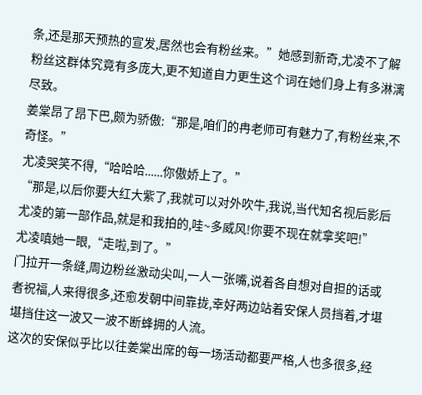条,还是那天预热的宣发,居然也会有粉丝来。”她感到新奇,尤凌不了解粉丝这群体究竟有多庞大,更不知道自力更生这个词在她们身上有多淋漓尽致。
姜棠昂了昂下巴,颇为骄傲:“那是,咱们的冉老师可有魅力了,有粉丝来,不奇怪。”
尤凌哭笑不得,“哈哈哈......你傲娇上了。”
“那是,以后你要大红大紫了,我就可以对外吹牛,我说,当代知名视后影后尤凌的第一部作品,就是和我拍的,哇~多威风!你要不现在就拿奖吧!”
尤凌嗔她一眼,“走啦,到了。”
门拉开一条缝,周边粉丝激动尖叫,一人一张嘴,说着各自想对自担的话或者祝福,人来得很多,还愈发朝中间靠拢,幸好两边站着安保人员挡着,才堪堪挡住这一波又一波不断蜂拥的人流。
这次的安保似乎比以往姜棠出席的每一场活动都要严格,人也多很多,经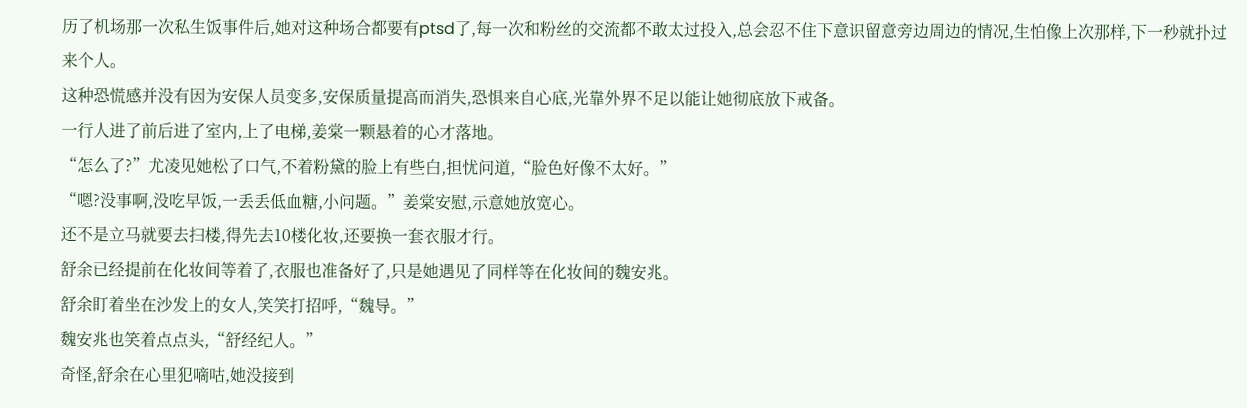历了机场那一次私生饭事件后,她对这种场合都要有ptsd了,每一次和粉丝的交流都不敢太过投入,总会忍不住下意识留意旁边周边的情况,生怕像上次那样,下一秒就扑过来个人。
这种恐慌感并没有因为安保人员变多,安保质量提高而消失,恐惧来自心底,光靠外界不足以能让她彻底放下戒备。
一行人进了前后进了室内,上了电梯,姜棠一颗悬着的心才落地。
“怎么了?”尤凌见她松了口气,不着粉黛的脸上有些白,担忧问道,“脸色好像不太好。”
“嗯?没事啊,没吃早饭,一丢丢低血糖,小问题。”姜棠安慰,示意她放宽心。
还不是立马就要去扫楼,得先去10楼化妆,还要换一套衣服才行。
舒余已经提前在化妆间等着了,衣服也准备好了,只是她遇见了同样等在化妆间的魏安兆。
舒余盯着坐在沙发上的女人,笑笑打招呼,“魏导。”
魏安兆也笑着点点头,“舒经纪人。”
奇怪,舒余在心里犯嘀咕,她没接到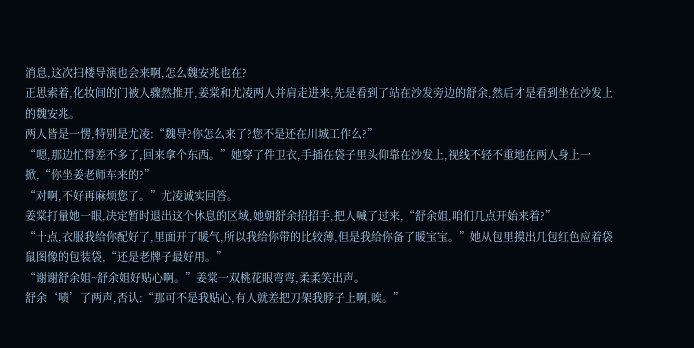消息,这次扫楼导演也会来啊,怎么魏安兆也在?
正思索着,化妆间的门被人骤然推开,姜棠和尤凌两人并肩走进来,先是看到了站在沙发旁边的舒余,然后才是看到坐在沙发上的魏安兆。
两人皆是一愣,特别是尤凌:“魏导?你怎么来了?您不是还在川城工作么?”
“嗯,那边忙得差不多了,回来拿个东西。”她穿了件卫衣,手插在袋子里头仰靠在沙发上,视线不轻不重地在两人身上一掀,“你坐姜老师车来的?”
“对啊,不好再麻烦您了。”尤凌诚实回答。
姜棠打量她一眼,决定暂时退出这个休息的区域,她朝舒余招招手,把人喊了过来,“舒余姐,咱们几点开始来着?”
“十点,衣服我给你配好了,里面开了暖气,所以我给你带的比较薄,但是我给你备了暖宝宝。”她从包里摸出几包红色应着袋鼠图像的包装袋,“还是老牌子最好用。”
“谢谢舒余姐~舒余姐好贴心啊。”姜棠一双桃花眼弯弯,柔柔笑出声。
舒余‘啧’了两声,否认:“那可不是我贴心,有人就差把刀架我脖子上啊,唉。”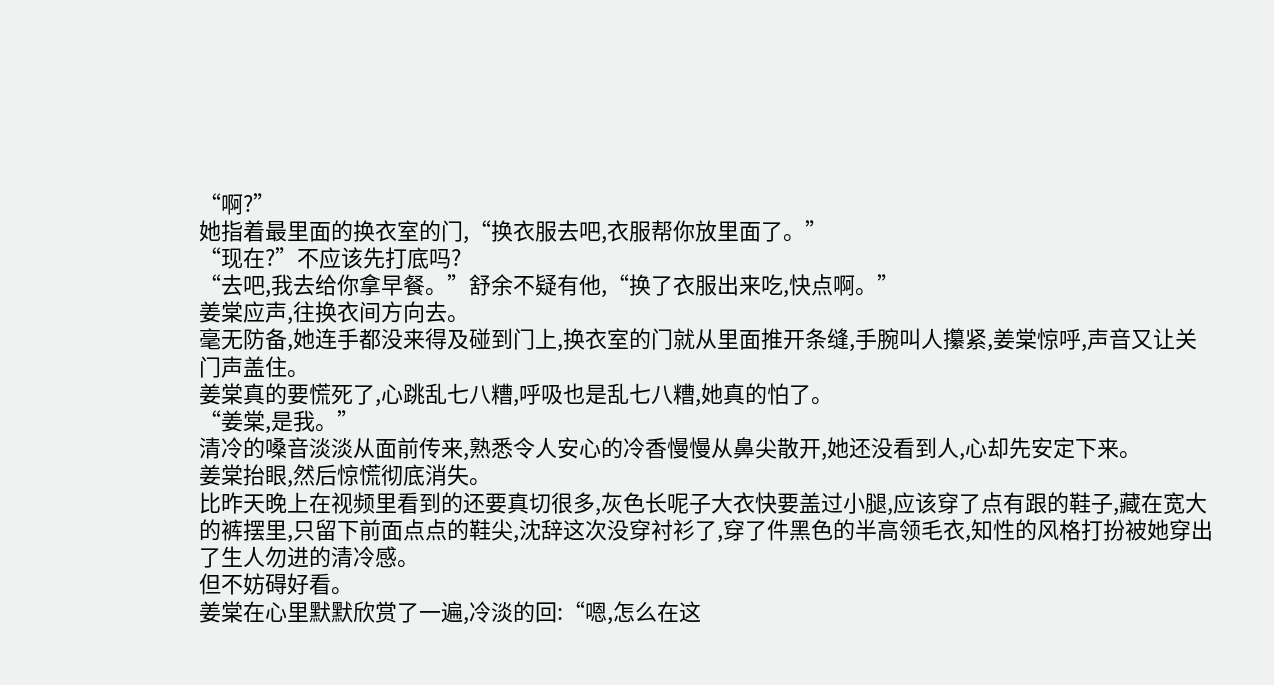“啊?”
她指着最里面的换衣室的门,“换衣服去吧,衣服帮你放里面了。”
“现在?”不应该先打底吗?
“去吧,我去给你拿早餐。”舒余不疑有他,“换了衣服出来吃,快点啊。”
姜棠应声,往换衣间方向去。
毫无防备,她连手都没来得及碰到门上,换衣室的门就从里面推开条缝,手腕叫人攥紧,姜棠惊呼,声音又让关门声盖住。
姜棠真的要慌死了,心跳乱七八糟,呼吸也是乱七八糟,她真的怕了。
“姜棠,是我。”
清冷的嗓音淡淡从面前传来,熟悉令人安心的冷香慢慢从鼻尖散开,她还没看到人,心却先安定下来。
姜棠抬眼,然后惊慌彻底消失。
比昨天晚上在视频里看到的还要真切很多,灰色长呢子大衣快要盖过小腿,应该穿了点有跟的鞋子,藏在宽大的裤摆里,只留下前面点点的鞋尖,沈辞这次没穿衬衫了,穿了件黑色的半高领毛衣,知性的风格打扮被她穿出了生人勿进的清冷感。
但不妨碍好看。
姜棠在心里默默欣赏了一遍,冷淡的回:“嗯,怎么在这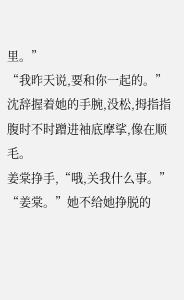里。”
“我昨天说,要和你一起的。”沈辞握着她的手腕,没松,拇指指腹时不时蹭进袖底摩挲,像在顺毛。
姜棠挣手,“哦,关我什么事。”
“姜棠。”她不给她挣脱的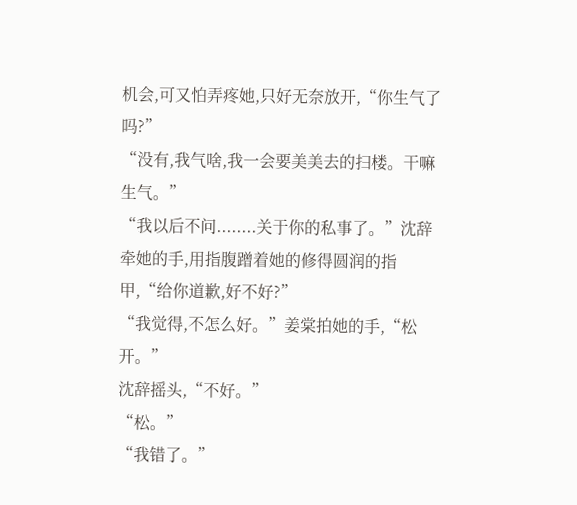机会,可又怕弄疼她,只好无奈放开,“你生气了吗?”
“没有,我气啥,我一会要美美去的扫楼。干嘛生气。”
“我以后不问........关于你的私事了。”沈辞牵她的手,用指腹蹭着她的修得圆润的指甲,“给你道歉,好不好?”
“我觉得,不怎么好。”姜棠拍她的手,“松开。”
沈辞摇头,“不好。”
“松。”
“我错了。”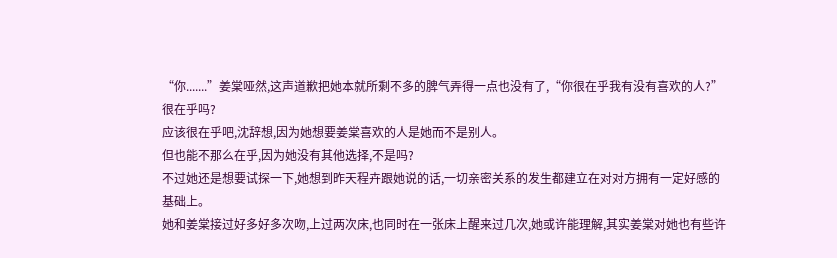“你.......”姜棠哑然,这声道歉把她本就所剩不多的脾气弄得一点也没有了,“你很在乎我有没有喜欢的人?”
很在乎吗?
应该很在乎吧,沈辞想,因为她想要姜棠喜欢的人是她而不是别人。
但也能不那么在乎,因为她没有其他选择,不是吗?
不过她还是想要试探一下,她想到昨天程卉跟她说的话,一切亲密关系的发生都建立在对对方拥有一定好感的基础上。
她和姜棠接过好多好多次吻,上过两次床,也同时在一张床上醒来过几次,她或许能理解,其实姜棠对她也有些许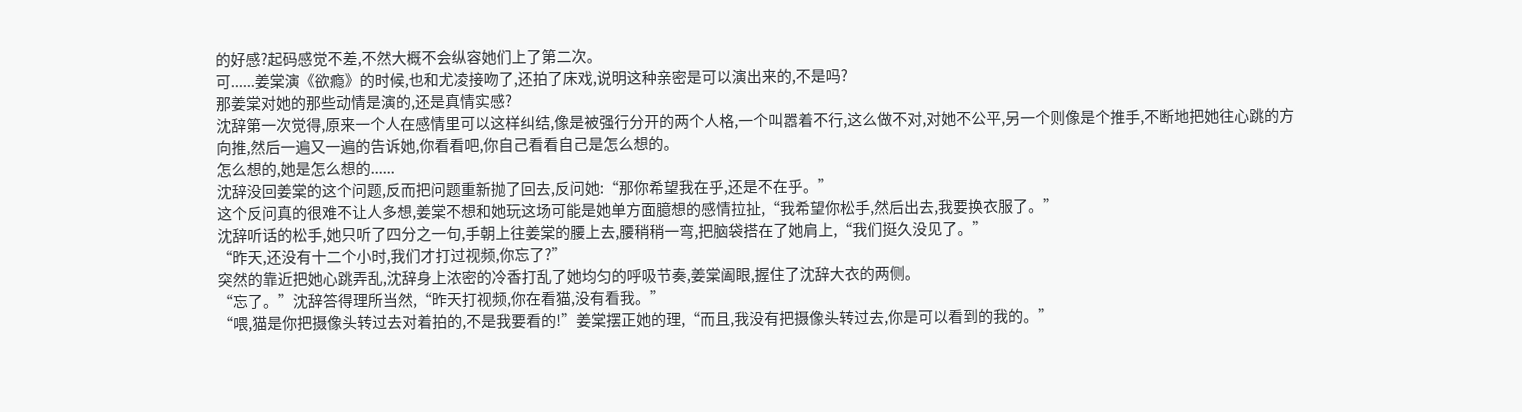的好感?起码感觉不差,不然大概不会纵容她们上了第二次。
可......姜棠演《欲瘾》的时候,也和尤凌接吻了,还拍了床戏,说明这种亲密是可以演出来的,不是吗?
那姜棠对她的那些动情是演的,还是真情实感?
沈辞第一次觉得,原来一个人在感情里可以这样纠结,像是被强行分开的两个人格,一个叫嚣着不行,这么做不对,对她不公平,另一个则像是个推手,不断地把她往心跳的方向推,然后一遍又一遍的告诉她,你看看吧,你自己看看自己是怎么想的。
怎么想的,她是怎么想的......
沈辞没回姜棠的这个问题,反而把问题重新抛了回去,反问她:“那你希望我在乎,还是不在乎。”
这个反问真的很难不让人多想,姜棠不想和她玩这场可能是她单方面臆想的感情拉扯,“我希望你松手,然后出去,我要换衣服了。”
沈辞听话的松手,她只听了四分之一句,手朝上往姜棠的腰上去,腰稍稍一弯,把脑袋搭在了她肩上,“我们挺久没见了。”
“昨天,还没有十二个小时,我们才打过视频,你忘了?”
突然的靠近把她心跳弄乱,沈辞身上浓密的冷香打乱了她均匀的呼吸节奏,姜棠阖眼,握住了沈辞大衣的两侧。
“忘了。”沈辞答得理所当然,“昨天打视频,你在看猫,没有看我。”
“喂,猫是你把摄像头转过去对着拍的,不是我要看的!”姜棠摆正她的理,“而且,我没有把摄像头转过去,你是可以看到的我的。”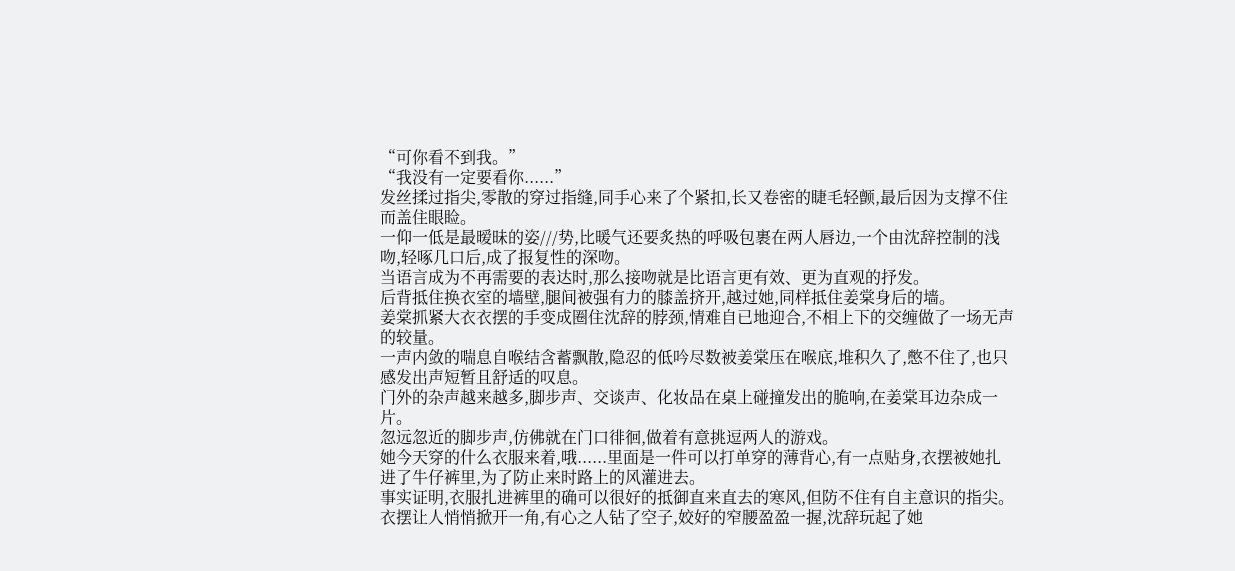“可你看不到我。”
“我没有一定要看你......”
发丝揉过指尖,零散的穿过指缝,同手心来了个紧扣,长又卷密的睫毛轻颤,最后因为支撑不住而盖住眼睑。
一仰一低是最暧昧的姿///势,比暖气还要炙热的呼吸包裹在两人唇边,一个由沈辞控制的浅吻,轻啄几口后,成了报复性的深吻。
当语言成为不再需要的表达时,那么接吻就是比语言更有效、更为直观的抒发。
后背抵住换衣室的墙壁,腿间被强有力的膝盖挤开,越过她,同样抵住姜棠身后的墙。
姜棠抓紧大衣衣摆的手变成圈住沈辞的脖颈,情难自已地迎合,不相上下的交缠做了一场无声的较量。
一声内敛的喘息自喉结含蓄飘散,隐忍的低吟尽数被姜棠压在喉底,堆积久了,憋不住了,也只感发出声短暂且舒适的叹息。
门外的杂声越来越多,脚步声、交谈声、化妆品在桌上碰撞发出的脆响,在姜棠耳边杂成一片。
忽远忽近的脚步声,仿佛就在门口徘徊,做着有意挑逗两人的游戏。
她今天穿的什么衣服来着,哦......里面是一件可以打单穿的薄背心,有一点贴身,衣摆被她扎进了牛仔裤里,为了防止来时路上的风灌进去。
事实证明,衣服扎进裤里的确可以很好的抵御直来直去的寒风,但防不住有自主意识的指尖。
衣摆让人悄悄掀开一角,有心之人钻了空子,姣好的窄腰盈盈一握,沈辞玩起了她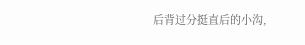后背过分挺直后的小沟,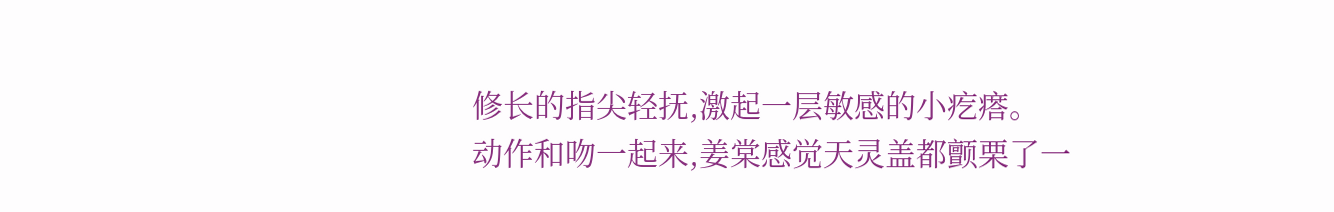修长的指尖轻抚,激起一层敏感的小疙瘩。
动作和吻一起来,姜棠感觉天灵盖都颤栗了一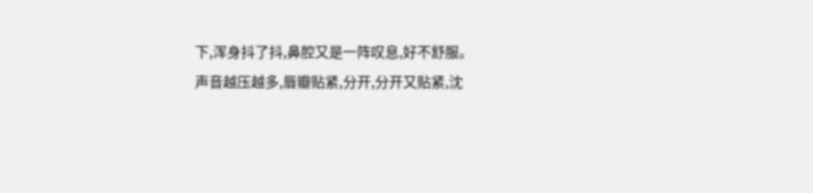下,浑身抖了抖,鼻腔又是一阵叹息,好不舒服。
声音越压越多,唇瓣贴紧,分开,分开又贴紧,沈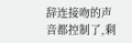辞连接吻的声音都控制了,剩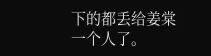下的都丢给姜棠一个人了。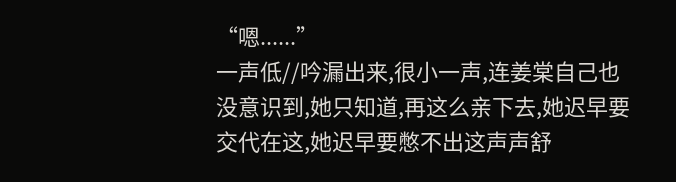“嗯......”
一声低//吟漏出来,很小一声,连姜棠自己也没意识到,她只知道,再这么亲下去,她迟早要交代在这,她迟早要憋不出这声声舒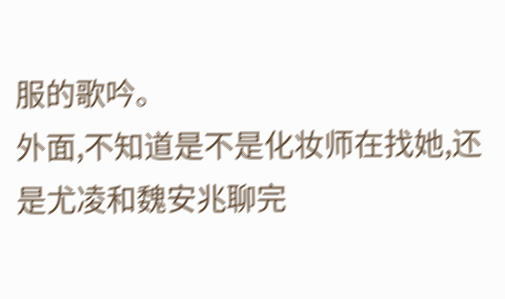服的歌吟。
外面,不知道是不是化妆师在找她,还是尤凌和魏安兆聊完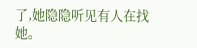了,她隐隐听见有人在找她。